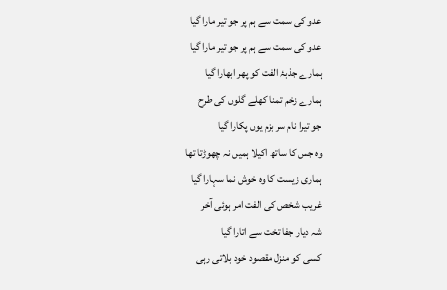عدو کی سمت سے ہم پر جو تیر مارا گیا
عدو کی سمت سے ہم پر جو تیر مارا گیا
ہمارے جذبۂ الفت کو پھر ابھارا گیا
ہمارے زخم تمنا کھلے گلوں کی طرح
جو تیرا نام سر بزم یوں پکارا گیا
وہ جس کا ساتھ اکیلا ہمیں نہ چھوڑتا تھا
ہماری زیست کا وہ خوش نما سہارا گیا
غریب شخص کی الفت امر ہوئی آخر
شہ دیار جفا تخت سے اتارا گیا
کسی کو منزل مقصود خود بلاتی رہی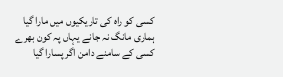کسی کو راہ کی تاریکیوں میں مارا گیا
ہماری مانگ نہ جانے یہاں پہ کون بھرے
کسی کے سامنے دامن اگر پسارا گیا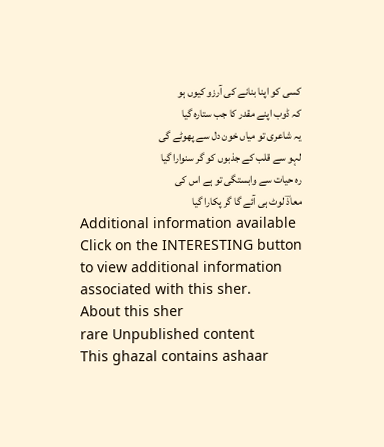کسی کو اپنا بنانے کی آرزو کیوں ہو
کہ ڈوب اپنے مقدر کا جب ستارہ گیا
یہ شاعری تو میاں خون دل سے پھوٹے گی
لہو سے قلب کے جذبوں کو گر سنوارا گیا
رہ حیات سے وابستگی تو ہے اس کی
معاذؔ لوٹ ہی آئے گا گر پکارا گیا
Additional information available
Click on the INTERESTING button to view additional information associated with this sher.
About this sher
rare Unpublished content
This ghazal contains ashaar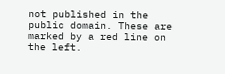not published in the public domain. These are marked by a red line on the left.